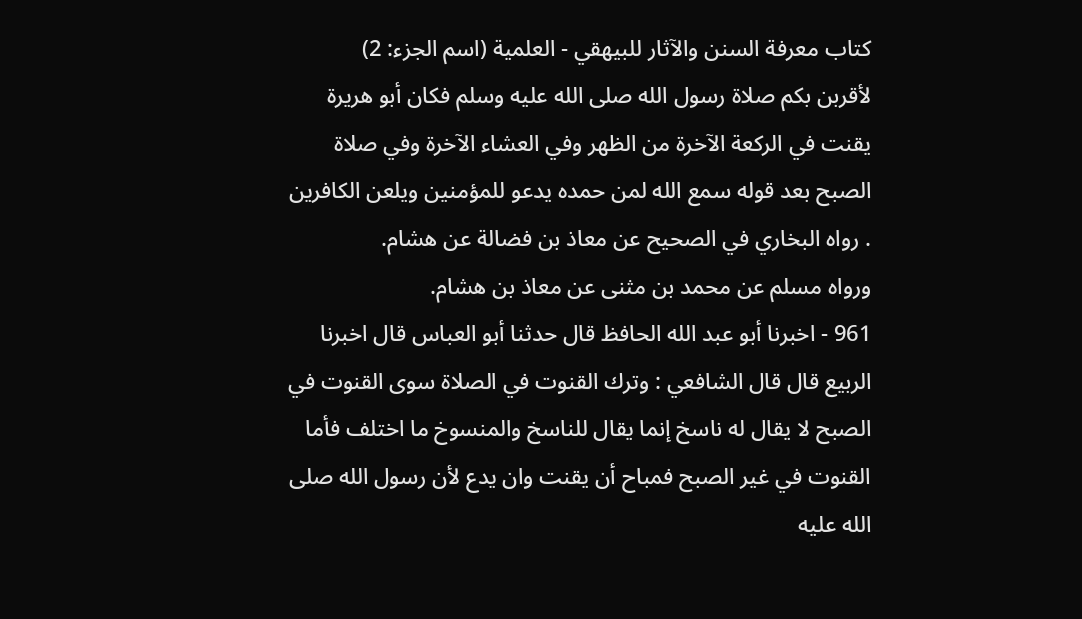كتاب معرفة السنن والآثار للبيهقي - العلمية (اسم الجزء: 2)
لأقربن بكم صلاة رسول الله صلى الله عليه وسلم فكان أبو هريرة يقنت في الركعة الآخرة من الظهر وفي العشاء الآخرة وفي صلاة الصبح بعد قوله سمع الله لمن حمده يدعو للمؤمنين ويلعن الكافرين . رواه البخاري في الصحيح عن معاذ بن فضالة عن هشام.
ورواه مسلم عن محمد بن مثنى عن معاذ بن هشام.
961 - اخبرنا أبو عبد الله الحافظ قال حدثنا أبو العباس قال اخبرنا الربيع قال قال الشافعي : وترك القنوت في الصلاة سوى القنوت في الصبح لا يقال له ناسخ إنما يقال للناسخ والمنسوخ ما اختلف فأما القنوت في غير الصبح فمباح أن يقنت وان يدع لأن رسول الله صلى الله عليه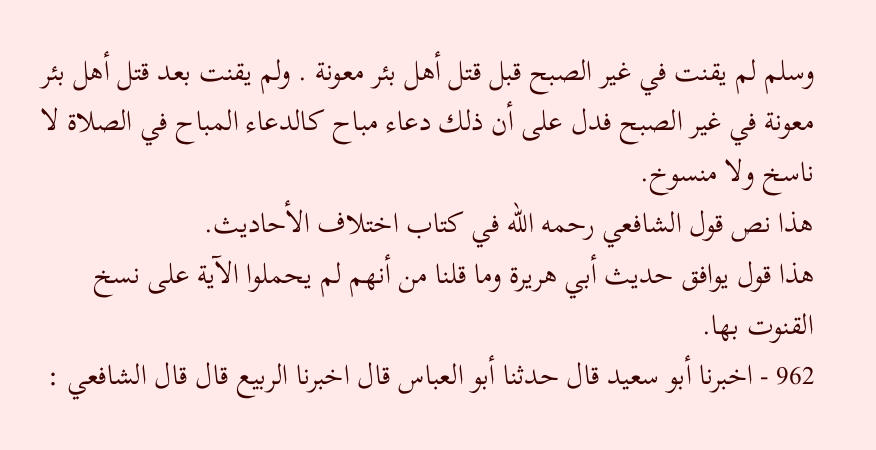وسلم لم يقنت في غير الصبح قبل قتل أهل بئر معونة . ولم يقنت بعد قتل أهل بئر معونة في غير الصبح فدل على أن ذلك دعاء مباح كالدعاء المباح في الصلاة لا ناسخ ولا منسوخ.
هذا نص قول الشافعي رحمه الله في كتاب اختلاف الأحاديث.
هذا قول يوافق حديث أبي هريرة وما قلنا من أنهم لم يحملوا الآية على نسخ القنوت بها.
962 - اخبرنا أبو سعيد قال حدثنا أبو العباس قال اخبرنا الربيع قال قال الشافعي :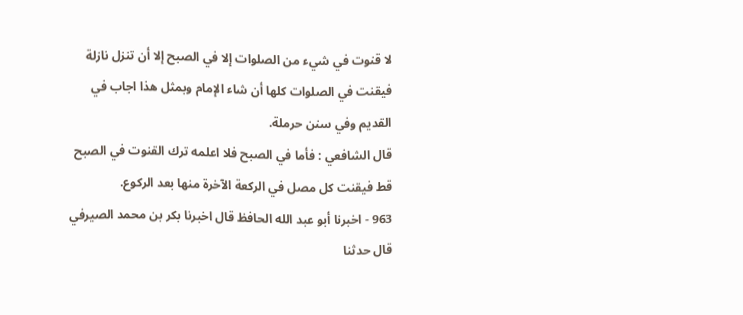لا قنوت في شيء من الصلوات إلا في الصبح إلا أن تنزل نازلة فيقنت في الصلوات كلها أن شاء الإمام وبمثل هذا اجاب في القديم وفي سنن حرملة.
قال الشافعي : فأما في الصبح فلا اعلمه ترك القنوت في الصبح قط فيقنت كل مصل في الركعة الآخرة منها بعد الركوع.
963 - اخبرنا أبو عبد الله الحافظ قال اخبرنا بكر بن محمد الصيرفي قال حدثنا